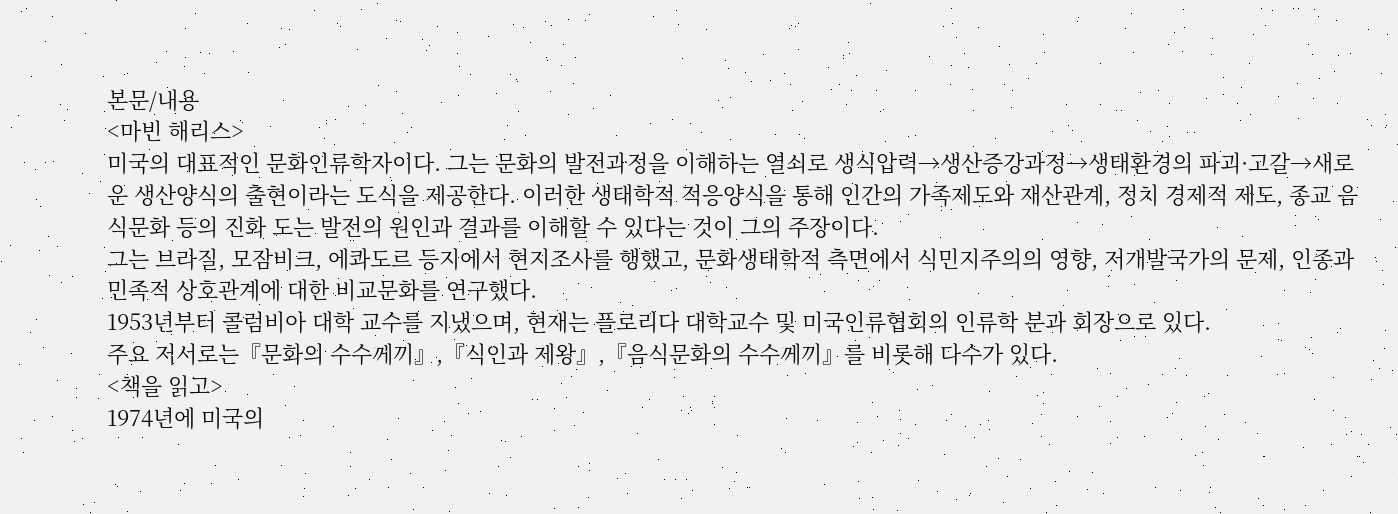본문/내용
<마빈 해리스>
미국의 대표적인 문화인류학자이다. 그는 문화의 발전과정을 이해하는 열쇠로 생식압력→생산증강과정→생태환경의 파괴·고갈→새로운 생산양식의 출현이라는 도식을 제공한다. 이러한 생태학적 적응양식을 통해 인간의 가족제도와 재산관계, 정치 경제적 제도, 종교 음식문화 등의 진화 도는 발전의 원인과 결과를 이해할 수 있다는 것이 그의 주장이다.
그는 브라질, 모잠비크, 에콰도르 등지에서 현지조사를 행했고, 문화생태학적 측면에서 식민지주의의 영향, 저개발국가의 문제, 인종과 민족적 상호관계에 대한 비교문화를 연구했다.
1953년부터 콜럼비아 대학 교수를 지냈으며, 현재는 플로리다 대학교수 및 미국인류협회의 인류학 분과 회장으로 있다.
주요 저서로는『문화의 수수께끼』,『식인과 제왕』,『음식문화의 수수께끼』를 비롯해 다수가 있다.
<책을 읽고>
1974년에 미국의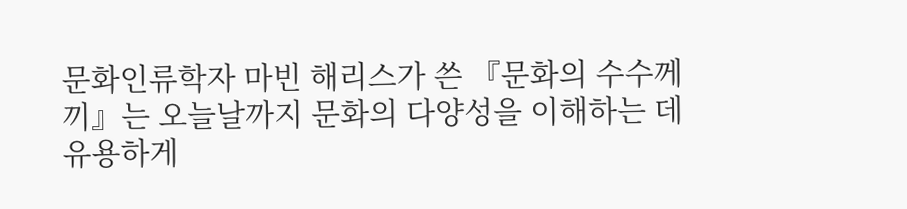문화인류학자 마빈 해리스가 쓴 『문화의 수수께끼』는 오늘날까지 문화의 다양성을 이해하는 데 유용하게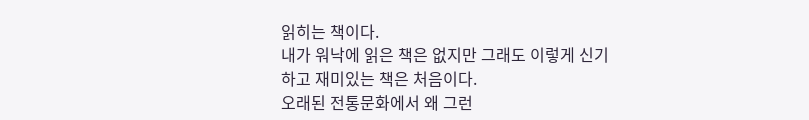읽히는 책이다.
내가 워낙에 읽은 책은 없지만 그래도 이렇게 신기하고 재미있는 책은 처음이다.
오래된 전통문화에서 왜 그런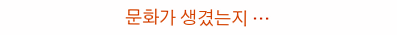문화가 생겼는지 …